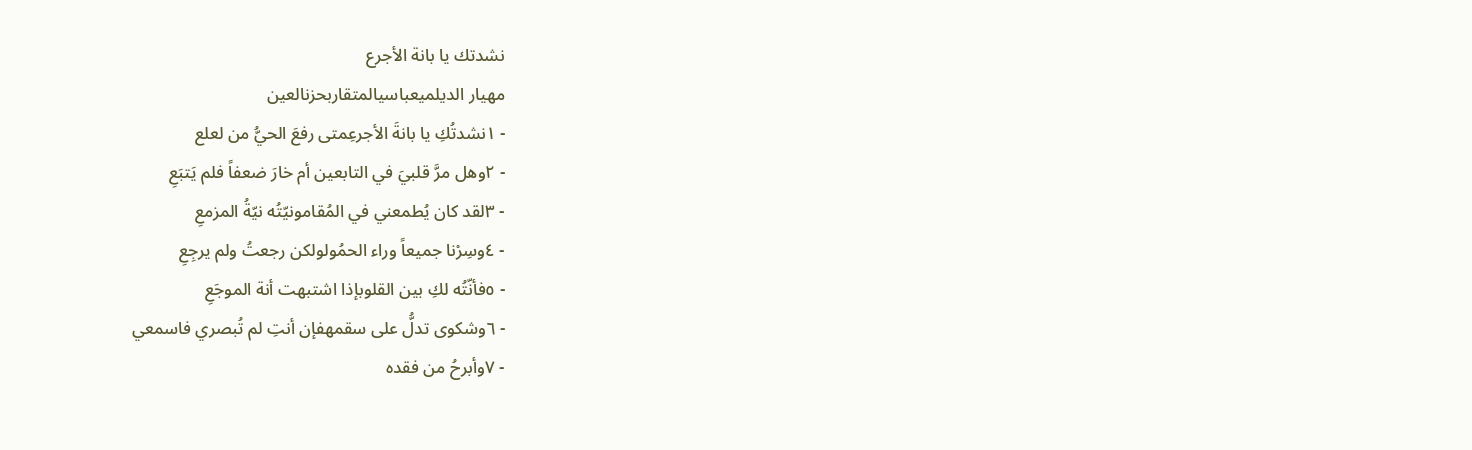نشدتك يا بانة الأجرع
مهيار الديلميعباسيالمتقاربحزنالعين
- ١نشدتُكِ يا بانةَ الأجرعِمتى رفعَ الحيُّ من لعلع
- ٢وهل مرَّ قلبيَ في التابعين أم خارَ ضعفاً فلم يَتبَعِ
- ٣لقد كان يُطمعني في المُقامونيّتُه نيّةُ المزمعِ
- ٤وسِرْنا جميعاً وراء الحمُولولكن رجعتُ ولم يرجِعِ
- ٥فأنّتُه لكِ بين القلوبإذا اشتبهت أنة الموجَعِ
- ٦وشكوى تدلُّ على سقمهفإن أنتِ لم تُبصري فاسمعي
- ٧وأبرحُ من فقده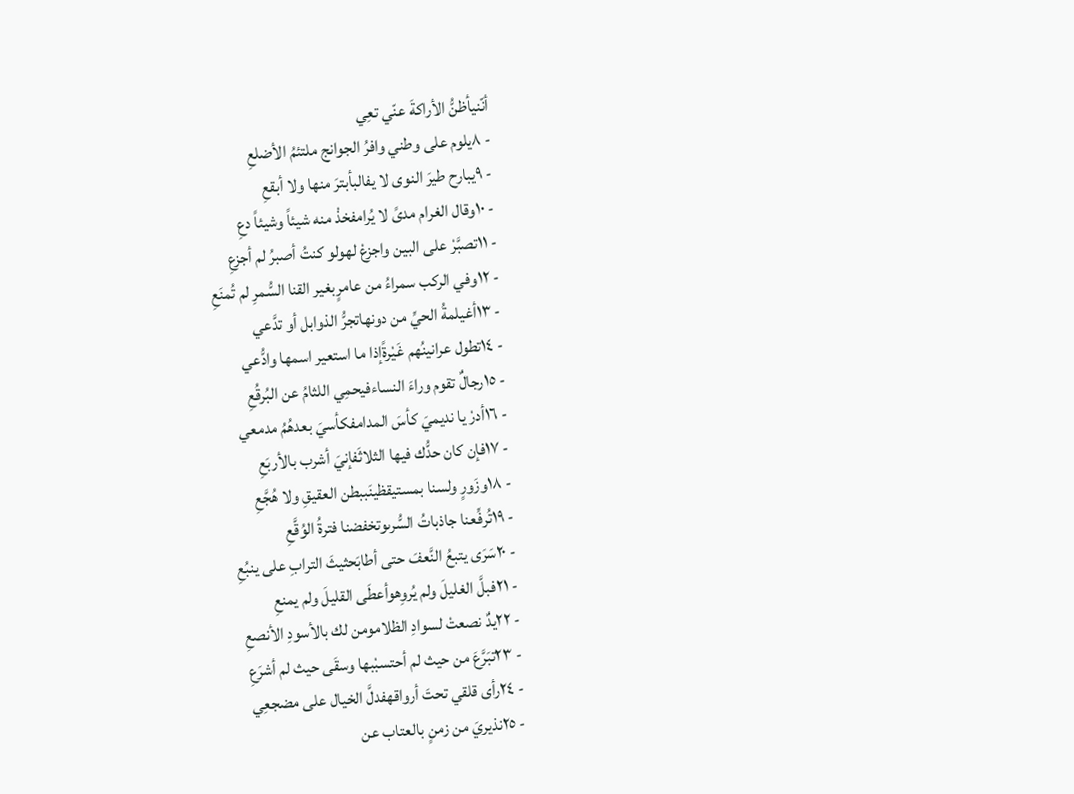أنّنيأظنُّ الأراكةَ عنّي تعِي
- ٨يلوم على وطني وافرُ الجوانج ملتئمُ الأضلعِ
- ٩يبارح طيرَ النوى لا يفالبأبترَ منها ولا أبقعِ
- ١٠وقال الغرام مدىً لا يُرامفخذْ منه شيئاً وشيئاً دعِ
- ١١تصبَّرْ على البين واجزعْ لهولو كنتُ أصبرُ لم أجزعِ
- ١٢وفي الركب سمراءُ من عامرٍبغير القنا السُّمرِ لم تُمنَعِ
- ١٣أغيلمةُ الحيِّ من دونهاتجرُّ الذوابل أو تدَّعي
- ١٤تطول عرانينُهم غَيْرةًإذا ما استعير اسمها وادُّعي
- ١٥رجالٌ تقوم وراءَ النساءفيحمِي اللثامُ عن البُرقُعِ
- ١٦أدرْ يا نديميَ كأسَ المدامفكأسيَ بعدهُمُ مدمعي
- ١٧فإن كان حدُّك فيها الثلاثَفإنيَ أشرب بالأربَعِ
- ١٨وزَورٍ ولسنا بمستيقظينَببطن العقيقِ ولا هُجَّعِ
- ١٩تُرفِّعنا جاذباتُ السُّرىوتخفضنا فترةُ الوُقَّعِ
- ٢٠سَرَى يتبعُ النَّعفَ حتى أطابَحثيثَ الترابِ على ينبُعِ
- ٢١فبلَّ الغليلَ ولم يُروِهوأعطَى القليلَ ولم يمنعِ
- ٢٢يدٌ نصعتْ لسوادِ الظلامومن لك بالأسودِ الأنصعِ
- ٢٣تبَرَّعَ من حيث لم أحتسبْبها وسقَى حيث لم أشرَعِ
- ٢٤رأى قلقي تحتَ أرواقهفدلَّ الخيال على مضجعِي
- ٢٥نذيريَ من زمنٍ بالعتاب عن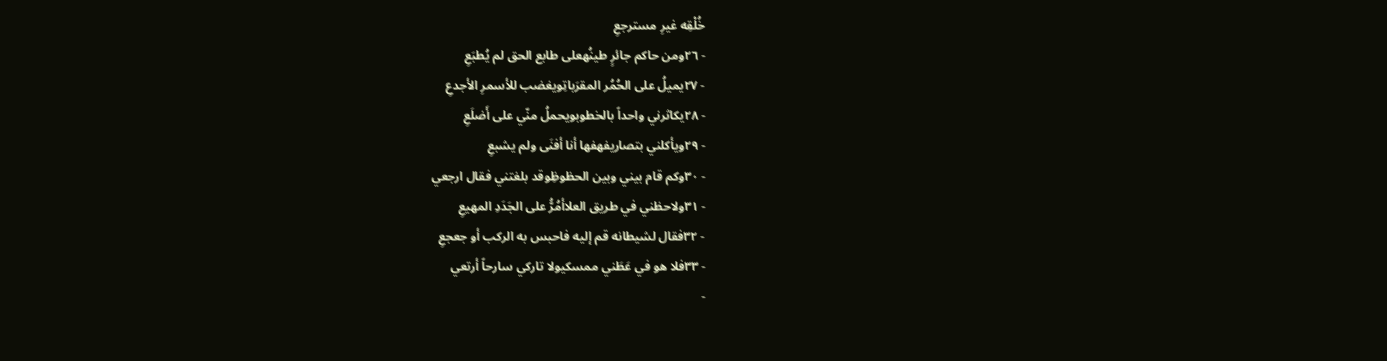خُلْقِه غيرِ مسترجعِ
- ٢٦ومن حاكم جائرٍ طينُهعلى طابع الحق لم يُطبَعِ
- ٢٧يميلُ على الحُمُر المقرَباتِويغضب للأسمرِ الأجدعِ
- ٢٨يكاثرني واحداً بالخطوبويحملُ منّي على أَضلَعِ
- ٢٩ويأكلني بتصاريفهفها أنا أفنَى ولم يشبعِ
- ٣٠وكم قام بيني وبين الحظوظِوقد بلغتني فقال ارجعي
- ٣١ولاحظني في طريق العلاأمُرُّ على الجَدَدِ المهيعِ
- ٣٢فقال لشيطانه قم إليه فاحبس به الركب أو جعجعِ
- ٣٣فلا هو في عَطَني ممسكيولا تاركي سارحاً أرتعي
-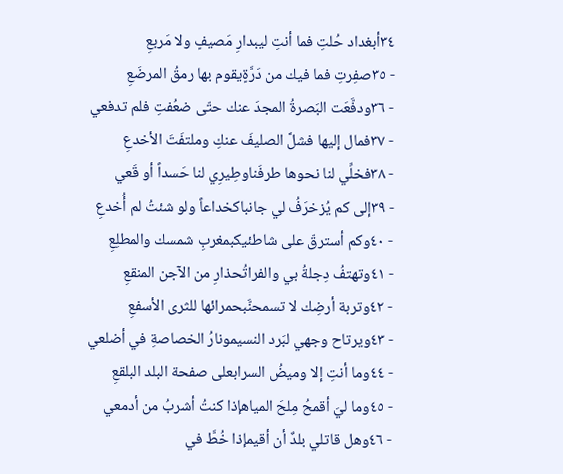٣٤أبغداد حُلتِ فما أنتِ ليبدارِ مَصيفٍ ولا مَربعِ
- ٣٥صفِرتِ فما فيك من دَرَّةٍيقوم بها رمقُ المرضَعِ
- ٣٦ودفَّعَت البَصرةُ المجدَ عنك حتّى ضعُفتِ فلم تدفعي
- ٣٧فمال إليها فشلَّ الصليفَ عنكِ وملتفَتَ الأخدعِ
- ٣٨فخلِّي لنا نحوها طرفَناوطِيرِي لنا حَسداً أو قَعي
- ٣٩إلى كم يُزخرَفُ لي جانباكخداعاً ولو شئتُ لم أُخدعِ
- ٤٠وكم أسترقّ على شاطئيكبمغربِ شمسك والمطلِعِ
- ٤١وتهتفُ دِجلةُ بي والفراتُحذارِ من الآجن المنقعِ
- ٤٢وتربة أرضِك لا تسمحنَّبحمرائها للثرى الأسفعِ
- ٤٣ويرتاح وجهي لبَرد النسيمونارُ الخصاصةِ في أضلعي
- ٤٤وما أنتِ إلا وميضُ السرابعلى صفحة البلد البلقعِ
- ٤٥وما ليَ أقمحُ مِلحَ المياهإذا كنتُ أشربُ من أدمعي
- ٤٦وهل قاتلي بلدٌ أن أقيمإذا خُطَّ في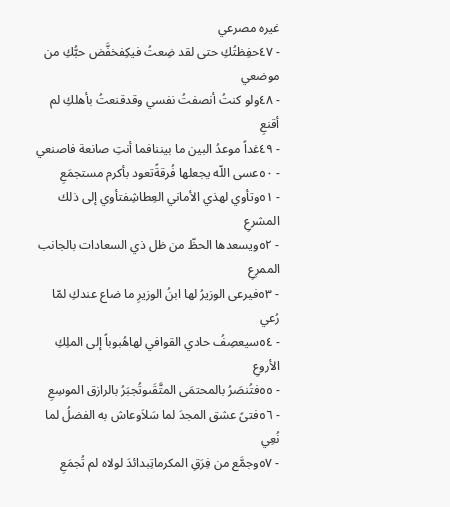غيره مصرعي
- ٤٧حفِظتُكِ حتى لقد ضِعتُ فيكِفخفَّض حبُّكِ من موضعي
- ٤٨ولو كنتُ أنصفتُ نفسي وقدقنعتُ بأهلكِ لم أقنعِ
- ٤٩غداً موعدُ البين ما بيننافما أنتِ صانعة فاصنعي
- ٥٠عسى اللّه يجعلها فُرقةًتعود بأكرم مستجمَعِ
- ٥١وتأوي لهذي الأماني العِطاشِفتأوي إلى ذلك المشرعِ
- ٥٢ويسعدها الحظّ من ظل ذي السعادات بالجانب الممرِعِ
- ٥٣فيرعى الوزيرُ لها ابنُ الوزيرِ ما ضاع عندكِ لمّا رُعي
- ٥٤سيعصِفُ حادي القوافي لهاهُبوباً إلى الملِكِ الأروعِ
- ٥٥فتُنصَرُ بالمحتمَى المتَّقَىوتُجبَرُ بالرازق الموسِعِ
- ٥٦فتىً عشق المجدَ لما سَلاَوعاش به الفضلُ لما نُعِي
- ٥٧وجمَّع من فِرَقِ المكرماتِبدائدَ لولاه لم تُجمَعِ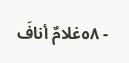- ٥٨غلامٌ أنافَ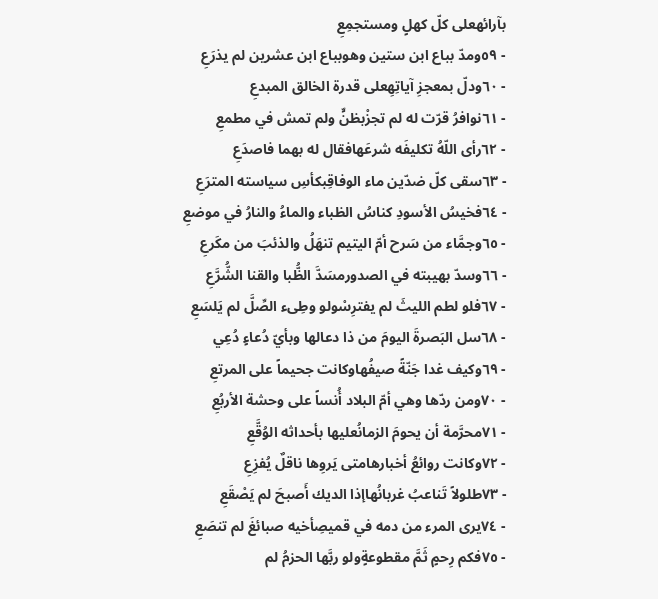بآرائهعلى كلّ كهلٍ ومستجمِعِ
- ٥٩ومدّ بباع ابن ستين وهوبباع ابن عشرين لم يذرَعِ
- ٦٠ودلّ بمعجزِ آياتِهِعلى قدرة الخالق المبدعِ
- ٦١نوافرُ قرّت له لم تجزْبظنٍّ ولم تمش في مطمعِ
- ٦٢رأى اللّهُ تكليفَه شرعَهافقال له بهما فاصدَعِ
- ٦٣سقى كلّ ضدّين ماء الوفاقِبكأسِ سياسته المترَعِ
- ٦٤فخيسُ الأسودِ كناسُ الظباء والماءُ والنارُ في موضعِ
- ٦٥وجمَّاء من سَرح أمّ اليتيم تنهَلُ والذئبَ من مكَرعِ
- ٦٦وسدّ بهيبته في الصدورمسَدَّ الظُّبا والقنا الشُّرَّعِ
- ٦٧فلو لطم الليثَ لم يفترِسْولو وطِىء الصِّلَّ لم يَلسَعِ
- ٦٨سل البَصرةَ اليومَ من ذا دعالها وبأيّ دُعاءٍ دُعِي
- ٦٩وكيف غدا جَنّةً صيفُهاوكانت جحيماً على المرتعِ
- ٧٠ومن ردّها وهي أمّ البلاد أُنساً على وحشة الأربُعِ
- ٧١محرَّمة أن يحومَ الزمانُعليها بأحداثه الوُقَّعِ
- ٧٢وكانت روائعُ أخبارهامتى يَروِها ناقلٌ يُفزِعِ
- ٧٣طلولاً تَناعبُ غربانُهاإذا الديك أَصبحَ لم يَصْقَعِ
- ٧٤يرى المرء من دمه في قميصِأخيه صبائغَ لم تنصَعِ
- ٧٥فكم رِحمٍ ثَمَّ مقطوعةٍولو ربَّها الحزمُ لم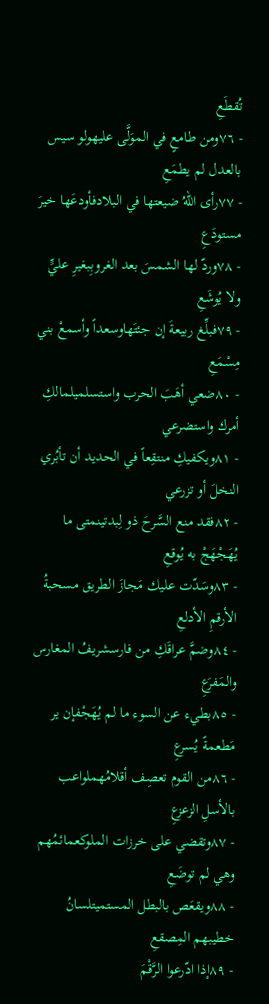تُقطَعِ
- ٧٦ومن طامعٍ في الموَلَّى عليهولو سيس بالعدل لم يطمَعِ
- ٧٧رأى اللّهُ ضيعتها في البلادفأودعَها خيرَ مستودَعِ
- ٧٨وردّ لها الشمسَ بعد الغروبِبغيرِ عليٍّ ولا يُوشَعِ
- ٧٩فبلِّغ ربيعةَ إن جئتَهاوسعداً وأسمعْ بني مِسْمَعِ
- ٨٠ضعي أهَبَ الحرب واستسلميلمالكِ أمرك واستضرعي
- ٨١ويكفيكِ منتقِعاً في الحديد أن تأبُري النخلَ أو تزرعي
- ٨٢فقد منع السَّرحَ ذو لِبدتينمتى ما يُهَجْهَجْ به يُوقعِ
- ٨٣وسَدّت عليك مَجازَ الطريق مسحبةُ الأرقمِ الأدلعِ
- ٨٤وضمَّ عراقَكِ من فارسشريفُ المغارس والمَفرَعِ
- ٨٥بطيء عن السوء ما لم يُهَجْفإن ير مَطعمةً يُسرعِ
- ٨٦من القوم تعصِف أقلامُهملواعب بالأسلِ الزعزعِ
- ٨٧وتقضي على خرزات الملوكعمائمُهم وهي لم توضَعِ
- ٨٨ويقعَص بالبطل المستميتلسانُ خطيبهم المِصقعِ
- ٨٩إذا ادّرعوا الرَّقْمَ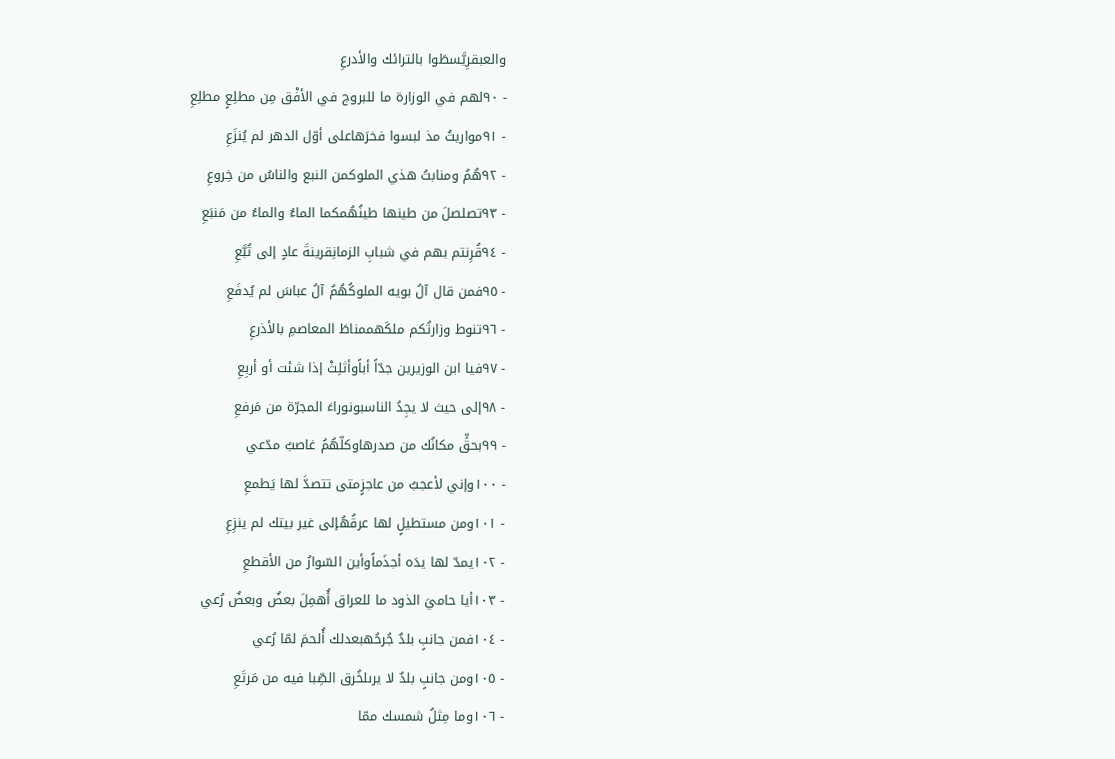والعبقرِيَّسطَوا بالترائك والأدرعِ
- ٩٠لهم في الوزارة ما للبروج في الأفْق مِن مطلِعٍ مطلِعِ
- ٩١مواريثُ مذ لبسوا فخرَهاعلى أوّل الدهر لم يُنزَعِ
- ٩٢هُمُ ومنابتُ هذي الملوكمن النبع والناسُ من خِروعِ
- ٩٣تصلصلَ من طينها طينُهُمكما الماءُ والماءُ من مَنبَعِ
- ٩٤قُرِنتم بهم في شبابِ الزمانِقرينةَ عادٍ إلى تُبَّعِ
- ٩٥فمن قال آلُ بويه الملوكُهُمُ آلُ عباسَ لم يُدفَعِ
- ٩٦تنوط وزارتُكم ملكَهممناطَ المعاصمِ بالأذرعِ
- ٩٧فيا ابن الوزيرين جدّاً أباًوأثلِثْ إذا شئت أو أربِعِ
- ٩٨إلى حيث لا يجِدُ الناسبونوراءَ المجرّة من مَرفعِ
- ٩٩بحقٍّ مكانُك من صدرهاوكلّهُمُ غاصبٌ مدّعي
- ١٠٠وإني لأعجبُ من عاجزٍمتى تتصدَّ لها يَطمعِ
- ١٠١ومن مستطيلٍ لها عرقُهُإلى غير بيتك لم ينزِعِ
- ١٠٢يمدّ لها يدَه أجذَماًوأين السّوارُ من الأقطعِ
- ١٠٣أيا حاميَ الذود ما للعراق أُهمِلَ بعضٌ وبعضٌ رُعي
- ١٠٤فمن جانبٍ بلدٌ جُرحُهبعدلك أُلحمَ لمّا رُعي
- ١٠٥ومن جانبٍ بلدٌ لا يرىلخُرق الصِّبا فيه من مَرتَعِ
- ١٠٦وما مِثلُ شمسك ممّا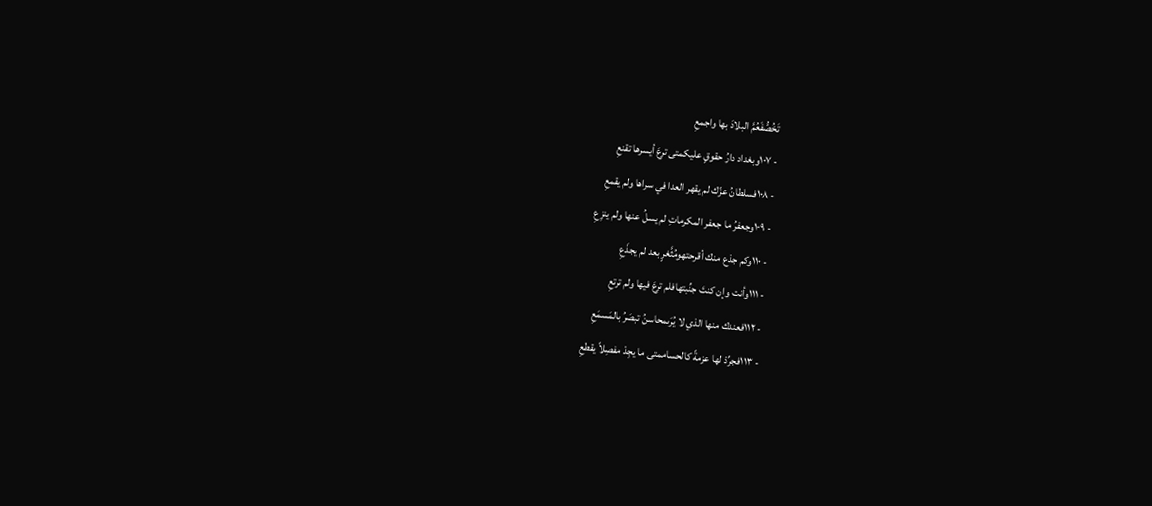تَخُصُّفَعُمَّ البلادَ بها واجمعِ
- ١٠٧وبغداد دارُ حقوقٍ عليكمتى ترعَ أيسرها تقنعِ
- ١٠٨فسلطانُ عزّك لم يقهر العدا في سراها ولم يقمعِ
- ١٠٩وجعفرُ ما جعفر المكرماتِ لم يسلُ عنها ولم ينزِعِ
- ١١٠وكم جذع منك أقرحتهومُثَّغرٍ بعد لم يجذَعِ
- ١١١وأنت وإن كنتَ جنِّبتهافلم ترعَ فيها ولم ترتعِ
- ١١٢فعندك منها الذي لا يُرَىمحاسنُ تبصَرُ بالمَسمَعِ
- ١١٣فجرِّدْ لها عزمةً كالحساممتى ما يجِدْ مفصِلاً يقطعِ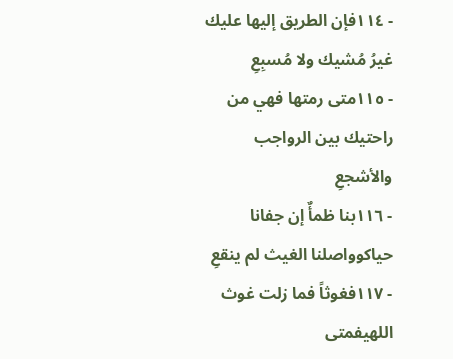- ١١٤فإن الطريق إليها عليك غيرُ مُشيك ولا مُسبِعِ
- ١١٥متى رمتها فهي من راحتيك بين الرواجب والأشجعِ
- ١١٦بنا ظمأٌ إن جفانا حياكوواصلنا الغيث لم ينقعِ
- ١١٧فغوثاً فما زلت غوث اللهيفمتى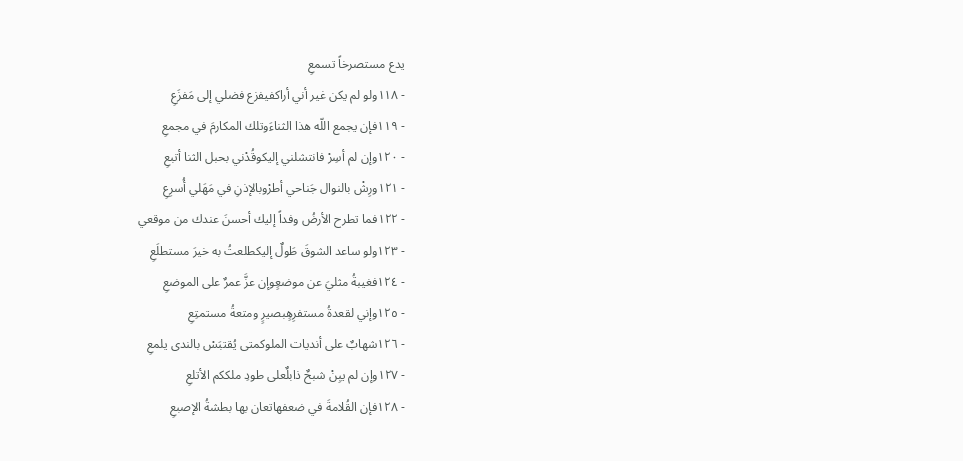يدع مستصرخاً تسمعِ
- ١١٨ولو لم يكن غير أني أراكفيفزع فضلي إلى مَفزَعِ
- ١١٩فإن يجمع اللّه هذا الثناءَوتلك المكارمَ في مجمعِ
- ١٢٠وإن لم أسِرْ فانتشلني إليكوقُدْني بحبل الثنا أتبعِ
- ١٢١ورِشْ بالنوال جَناحي أطرْوبالإذنِ في مَهَلي أُسرِعِ
- ١٢٢فما تطرح الأرضُ وفداً إليك أحسنَ عندك من موقعي
- ١٢٣ولو ساعد الشوقَ طَولٌ إليكطلعتُ به خيرَ مستطلَعِ
- ١٢٤فغيبةُ مثليَ عن موضعٍوإن عزَّ عمرٌ على الموضعِ
- ١٢٥وإني لقعدةُ مستفرِهٍبصيرٍ ومتعةُ مستمتِعِ
- ١٢٦شهابٌ على أنديات الملوكمتى يُقتبَسْ بالندى يلمعِ
- ١٢٧وإن لم يبِنْ شبحٌ ذابلٌعلى طودِ ملككم الأتلعِ
- ١٢٨فإن القُلامةَ في ضعفهاتعان بها بطشةُ الإصبعِ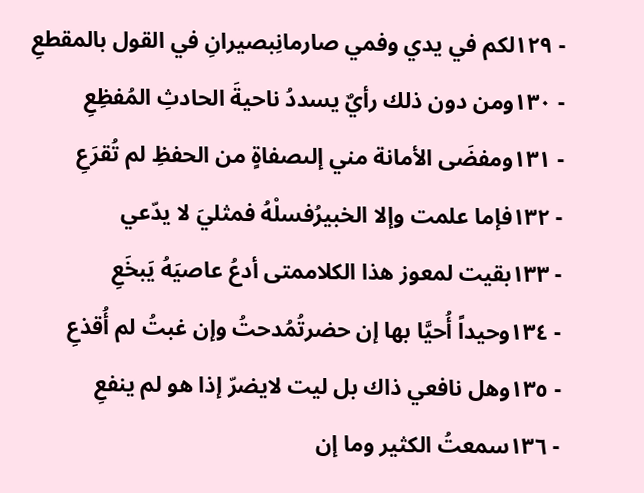- ١٢٩لكم في يدي وفمي صارمانِبصيرانِ في القول بالمقطعِ
- ١٣٠ومن دون ذلك رأيٌ يسددُ ناحيةَ الحادثِ المُفظِعِ
- ١٣١ومفضَى الأمانة مني إلىصفاةٍ من الحفظِ لم تُقرَعِ
- ١٣٢فإما علمت وإلا الخبيرُفسلْهُ فمثليَ لا يدّعي
- ١٣٣بقيت لمعوز هذا الكلاممتى أدعُ عاصيَهُ يَبخَعِ
- ١٣٤وحيداً أُحيَّا بها إن حضرتُمُدحتُ وإن غبتُ لم أُقذعِ
- ١٣٥وهل نافعي ذاك بل ليت لايضرّ إذا هو لم ينفعِ
- ١٣٦سمعتُ الكثير وما إن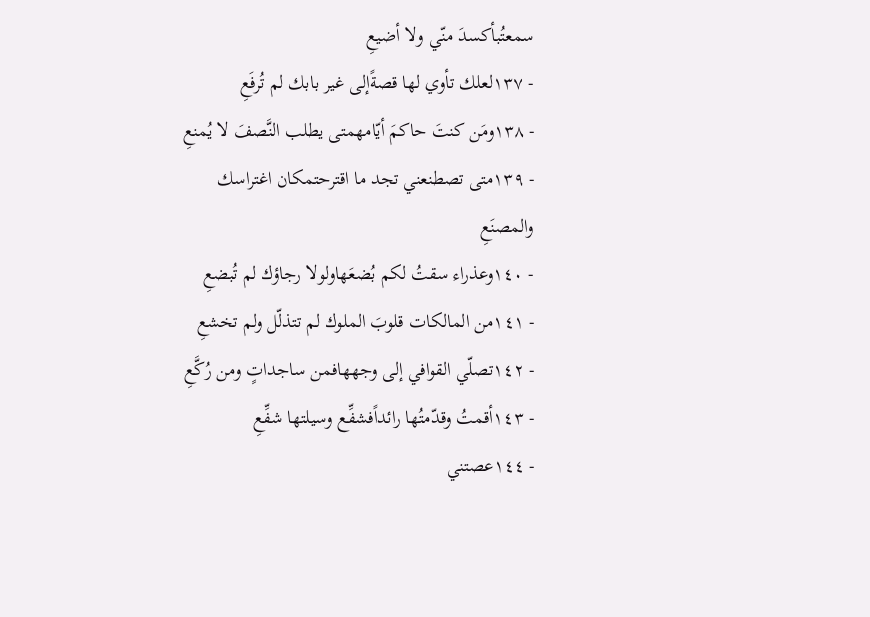سمعتُبأكسدَ منّي ولا أضيعِ
- ١٣٧لعلك تأوي لها قصةًإلى غير بابك لم تُرفَعِ
- ١٣٨ومَن كنتَ حاكمَ أيّامهمتى يطلب النَّصفَ لا يُمنعِ
- ١٣٩متى تصطنعني تجد ما اقترحتمكان اغتراسك والمصنَعِ
- ١٤٠وعذراء سقتُ لكم بُضعَهاولولا رجاؤك لم تُبضعِ
- ١٤١من المالكات قلوبَ الملوك لم تتذلّل ولم تخشعِ
- ١٤٢تصلّي القوافي إلى وجههافمن ساجداتٍ ومن رُكَّعِ
- ١٤٣أقمتُ وقدّمتُها رائداًفشفِّع وسيلتها شفِّعِ
- ١٤٤عصتني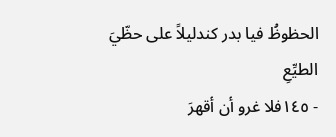الحظوظُ فيا بدر كندليلاً على حظّيَ الطيِّعِ
- ١٤٥فلا غرو أن أقهرَ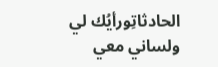الحادثاتِورأيُك لي ولساني معي